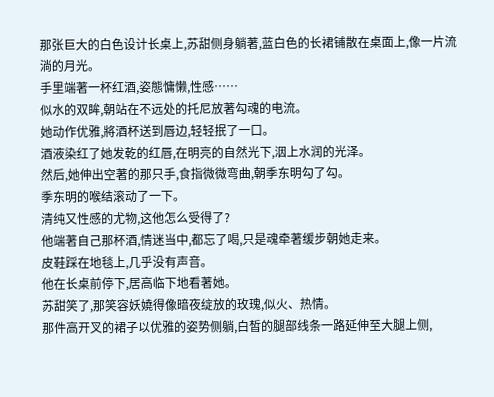那张巨大的白色设计长桌上,苏甜侧身躺著,蓝白色的长裙铺散在桌面上,像一片流淌的月光。
手里端著一杯红酒,姿態慵懒,性感……
似水的双眸,朝站在不远处的托尼放著勾魂的电流。
她动作优雅,將酒杯送到唇边,轻轻抿了一口。
酒液染红了她发乾的红唇,在明亮的自然光下,洇上水润的光泽。
然后,她伸出空著的那只手,食指微微弯曲,朝季东明勾了勾。
季东明的喉结滚动了一下。
清纯又性感的尤物,这他怎么受得了?
他端著自己那杯酒,情迷当中,都忘了喝,只是魂牵著缓步朝她走来。
皮鞋踩在地毯上,几乎没有声音。
他在长桌前停下,居高临下地看著她。
苏甜笑了,那笑容妖嬈得像暗夜绽放的玫瑰,似火、热情。
那件高开叉的裙子以优雅的姿势侧躺,白皙的腿部线条一路延伸至大腿上侧,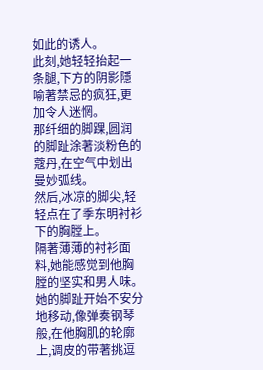如此的诱人。
此刻,她轻轻抬起一条腿,下方的阴影隱喻著禁忌的疯狂,更加令人迷惘。
那纤细的脚踝,圆润的脚趾涂著淡粉色的蔻丹,在空气中划出曼妙弧线。
然后,冰凉的脚尖,轻轻点在了季东明衬衫下的胸膛上。
隔著薄薄的衬衫面料,她能感觉到他胸膛的坚实和男人味。
她的脚趾开始不安分地移动,像弹奏钢琴般,在他胸肌的轮廓上,调皮的带著挑逗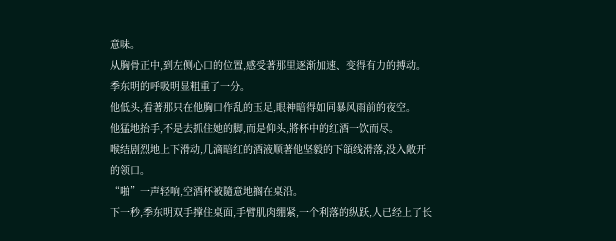意味。
从胸骨正中,到左侧心口的位置,感受著那里逐渐加速、变得有力的搏动。
季东明的呼吸明显粗重了一分。
他低头,看著那只在他胸口作乱的玉足,眼神暗得如同暴风雨前的夜空。
他猛地抬手,不是去抓住她的脚,而是仰头,將杯中的红酒一饮而尽。
喉结剧烈地上下滑动,几滴暗红的酒液顺著他坚毅的下頜线滑落,没入敞开的领口。
“啪”一声轻响,空酒杯被隨意地搁在桌沿。
下一秒,季东明双手撑住桌面,手臂肌肉绷紧,一个利落的纵跃,人已经上了长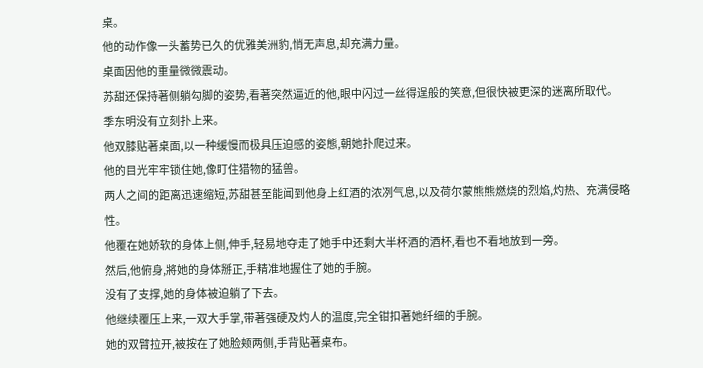桌。
他的动作像一头蓄势已久的优雅美洲豹,悄无声息,却充满力量。
桌面因他的重量微微震动。
苏甜还保持著侧躺勾脚的姿势,看著突然逼近的他,眼中闪过一丝得逞般的笑意,但很快被更深的迷离所取代。
季东明没有立刻扑上来。
他双膝贴著桌面,以一种缓慢而极具压迫感的姿態,朝她扑爬过来。
他的目光牢牢锁住她,像盯住猎物的猛兽。
两人之间的距离迅速缩短,苏甜甚至能闻到他身上红酒的浓冽气息,以及荷尔蒙熊熊燃烧的烈焰,灼热、充满侵略性。
他覆在她娇软的身体上侧,伸手,轻易地夺走了她手中还剩大半杯酒的酒杯,看也不看地放到一旁。
然后,他俯身,將她的身体掰正,手精准地握住了她的手腕。
没有了支撑,她的身体被迫躺了下去。
他继续覆压上来,一双大手掌,带著强硬及灼人的温度,完全钳扣著她纤细的手腕。
她的双臂拉开,被按在了她脸颊两侧,手背贴著桌布。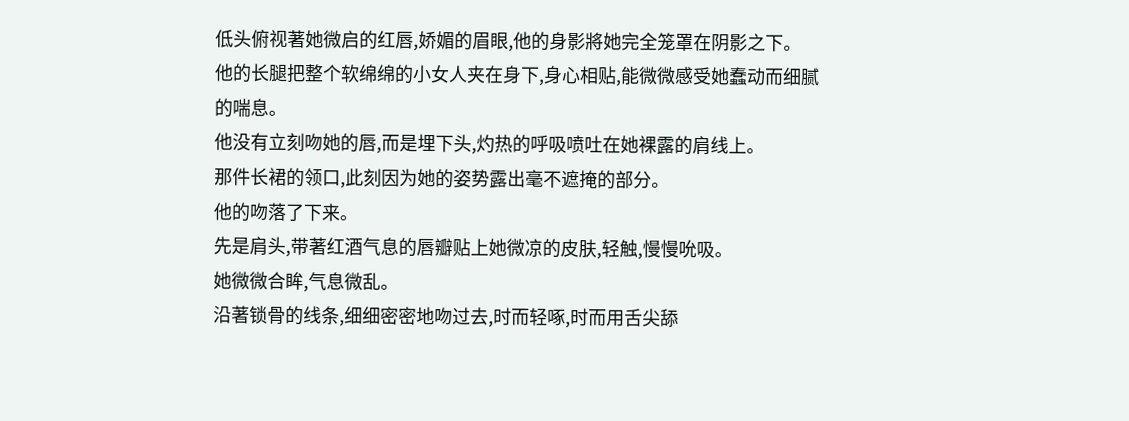低头俯视著她微启的红唇,娇媚的眉眼,他的身影將她完全笼罩在阴影之下。
他的长腿把整个软绵绵的小女人夹在身下,身心相贴,能微微感受她蠢动而细腻的喘息。
他没有立刻吻她的唇,而是埋下头,灼热的呼吸喷吐在她裸露的肩线上。
那件长裙的领口,此刻因为她的姿势露出毫不遮掩的部分。
他的吻落了下来。
先是肩头,带著红酒气息的唇瓣贴上她微凉的皮肤,轻触,慢慢吮吸。
她微微合眸,气息微乱。
沿著锁骨的线条,细细密密地吻过去,时而轻啄,时而用舌尖舔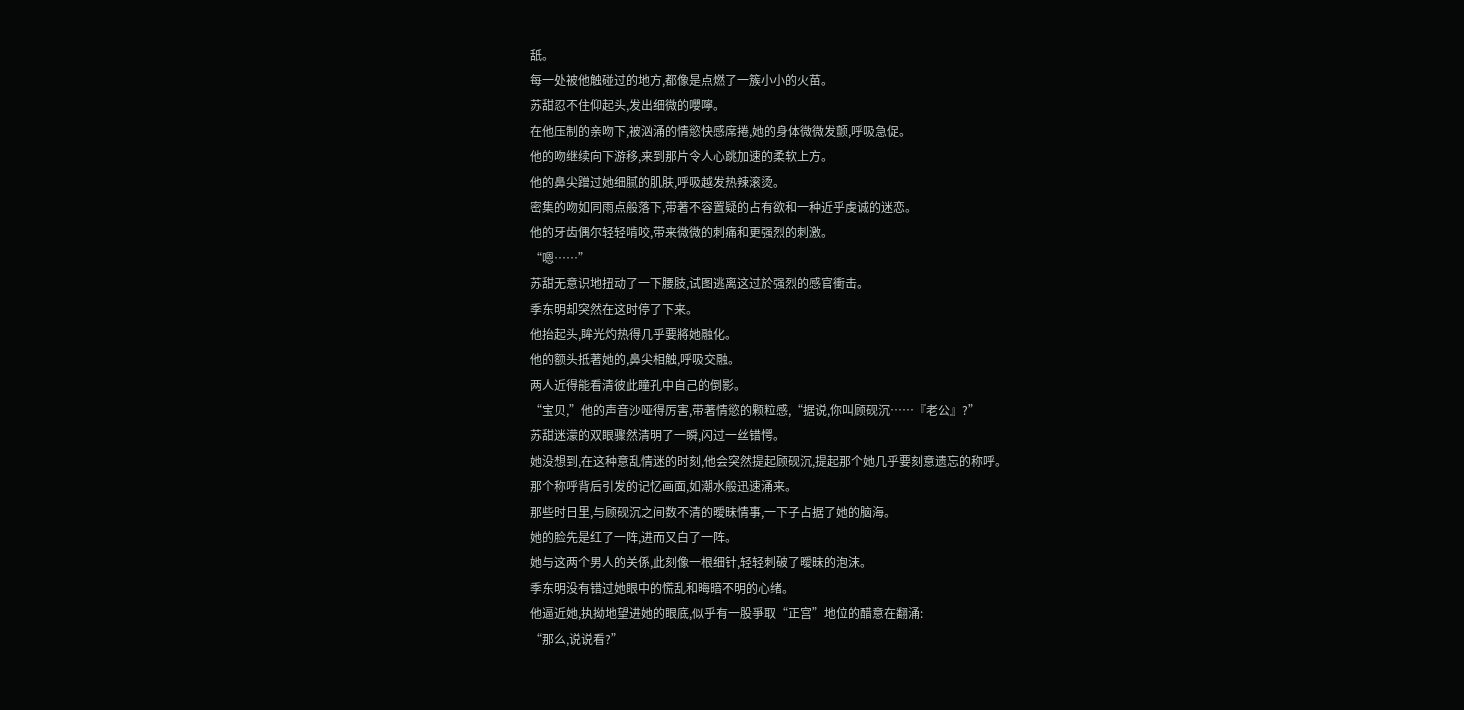舐。
每一处被他触碰过的地方,都像是点燃了一簇小小的火苗。
苏甜忍不住仰起头,发出细微的嚶嚀。
在他压制的亲吻下,被汹涌的情慾快感席捲,她的身体微微发颤,呼吸急促。
他的吻继续向下游移,来到那片令人心跳加速的柔软上方。
他的鼻尖蹭过她细腻的肌肤,呼吸越发热辣滚烫。
密集的吻如同雨点般落下,带著不容置疑的占有欲和一种近乎虔诚的迷恋。
他的牙齿偶尔轻轻啃咬,带来微微的刺痛和更强烈的刺激。
“嗯……”
苏甜无意识地扭动了一下腰肢,试图逃离这过於强烈的感官衝击。
季东明却突然在这时停了下来。
他抬起头,眸光灼热得几乎要將她融化。
他的额头抵著她的,鼻尖相触,呼吸交融。
两人近得能看清彼此瞳孔中自己的倒影。
“宝贝,”他的声音沙哑得厉害,带著情慾的颗粒感,“据说,你叫顾砚沉……『老公』?”
苏甜迷濛的双眼骤然清明了一瞬,闪过一丝错愕。
她没想到,在这种意乱情迷的时刻,他会突然提起顾砚沉,提起那个她几乎要刻意遗忘的称呼。
那个称呼背后引发的记忆画面,如潮水般迅速涌来。
那些时日里,与顾砚沉之间数不清的曖昧情事,一下子占据了她的脑海。
她的脸先是红了一阵,进而又白了一阵。
她与这两个男人的关係,此刻像一根细针,轻轻刺破了曖昧的泡沫。
季东明没有错过她眼中的慌乱和晦暗不明的心绪。
他逼近她,执拗地望进她的眼底,似乎有一股爭取“正宫”地位的醋意在翻涌:
“那么,说说看?”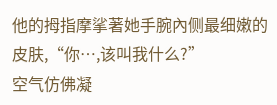他的拇指摩挲著她手腕內侧最细嫩的皮肤,“你…,该叫我什么?”
空气仿佛凝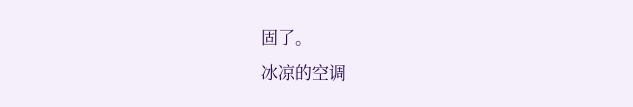固了。
冰凉的空调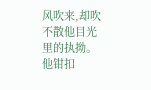风吹来,却吹不散他目光里的执拗。
他钳扣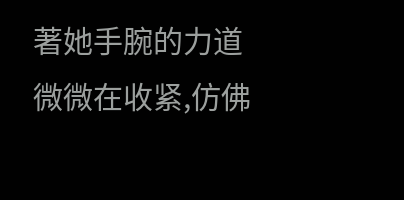著她手腕的力道微微在收紧,仿佛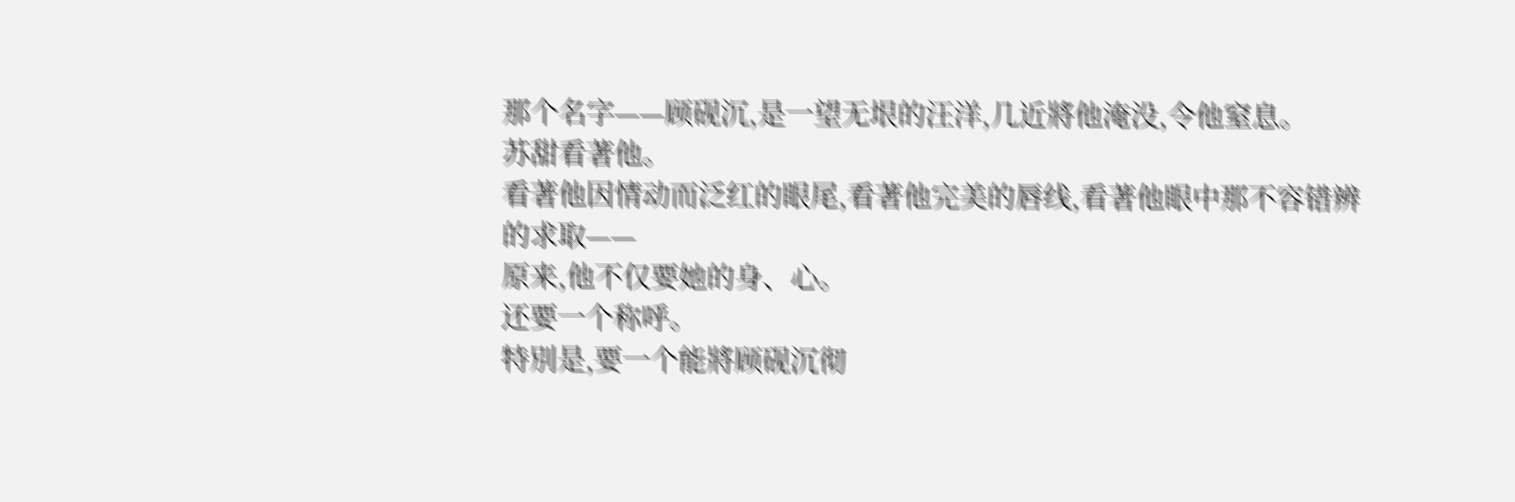那个名字——顾砚沉,是一望无垠的汪洋,几近將他淹没,令他窒息。
苏甜看著他。
看著他因情动而泛红的眼尾,看著他完美的唇线,看著他眼中那不容错辨的求取——
原来,他不仅要她的身、心。
还要一个称呼。
特別是,要一个能將顾砚沉彻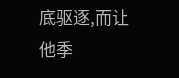底驱逐,而让他季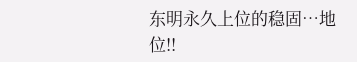东明永久上位的稳固…地位!!